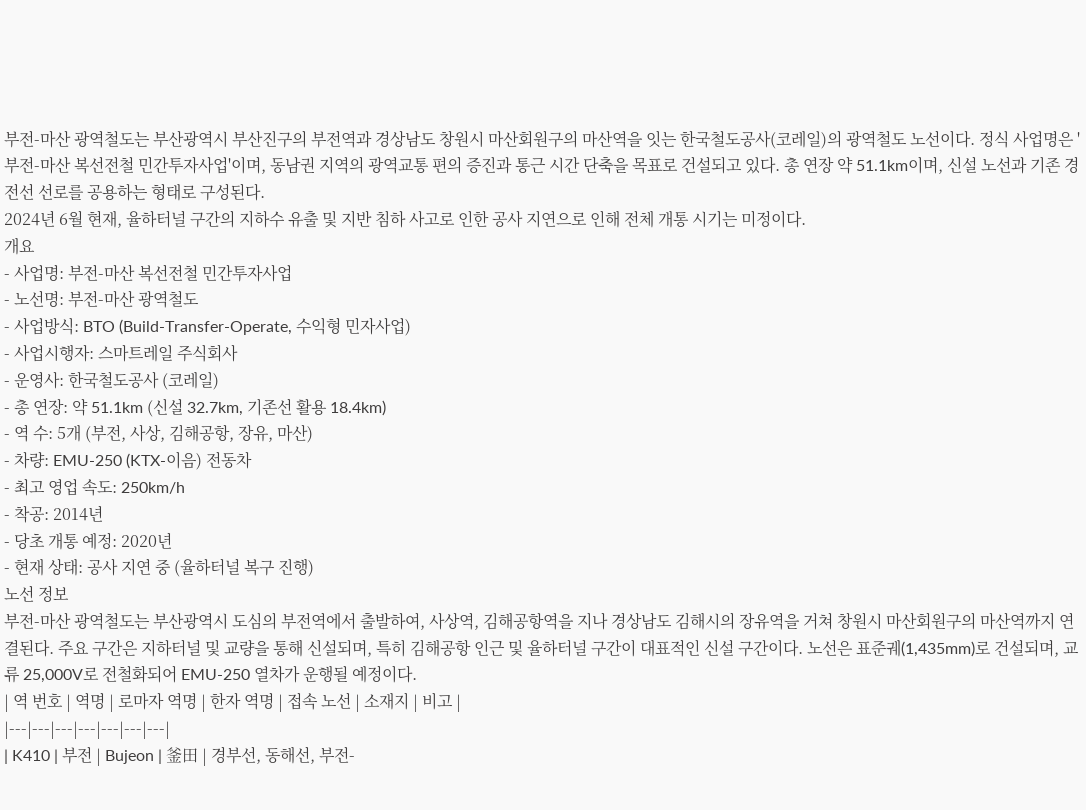부전-마산 광역철도는 부산광역시 부산진구의 부전역과 경상남도 창원시 마산회원구의 마산역을 잇는 한국철도공사(코레일)의 광역철도 노선이다. 정식 사업명은 '부전-마산 복선전철 민간투자사업'이며, 동남권 지역의 광역교통 편의 증진과 통근 시간 단축을 목표로 건설되고 있다. 총 연장 약 51.1km이며, 신설 노선과 기존 경전선 선로를 공용하는 형태로 구성된다.
2024년 6월 현재, 율하터널 구간의 지하수 유출 및 지반 침하 사고로 인한 공사 지연으로 인해 전체 개통 시기는 미정이다.
개요
- 사업명: 부전-마산 복선전철 민간투자사업
- 노선명: 부전-마산 광역철도
- 사업방식: BTO (Build-Transfer-Operate, 수익형 민자사업)
- 사업시행자: 스마트레일 주식회사
- 운영사: 한국철도공사 (코레일)
- 총 연장: 약 51.1km (신설 32.7km, 기존선 활용 18.4km)
- 역 수: 5개 (부전, 사상, 김해공항, 장유, 마산)
- 차량: EMU-250 (KTX-이음) 전동차
- 최고 영업 속도: 250km/h
- 착공: 2014년
- 당초 개통 예정: 2020년
- 현재 상태: 공사 지연 중 (율하터널 복구 진행)
노선 정보
부전-마산 광역철도는 부산광역시 도심의 부전역에서 출발하여, 사상역, 김해공항역을 지나 경상남도 김해시의 장유역을 거쳐 창원시 마산회원구의 마산역까지 연결된다. 주요 구간은 지하터널 및 교량을 통해 신설되며, 특히 김해공항 인근 및 율하터널 구간이 대표적인 신설 구간이다. 노선은 표준궤(1,435mm)로 건설되며, 교류 25,000V로 전철화되어 EMU-250 열차가 운행될 예정이다.
| 역 번호 | 역명 | 로마자 역명 | 한자 역명 | 접속 노선 | 소재지 | 비고 |
|---|---|---|---|---|---|---|
| K410 | 부전 | Bujeon | 釜田 | 경부선, 동해선, 부전-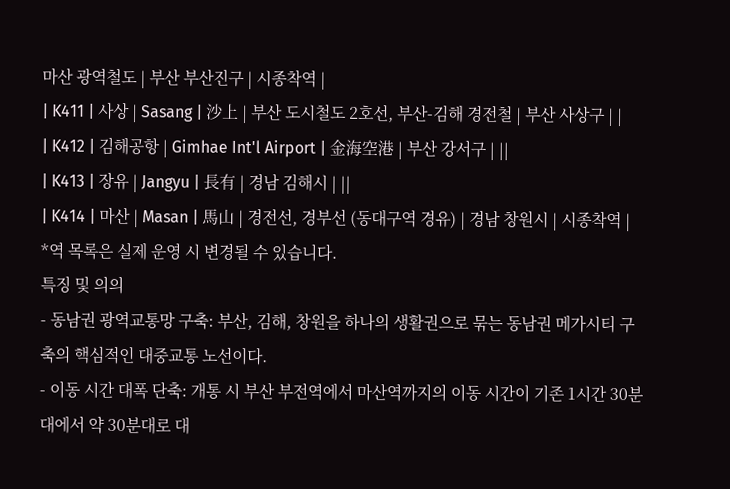마산 광역철도 | 부산 부산진구 | 시종착역 |
| K411 | 사상 | Sasang | 沙上 | 부산 도시철도 2호선, 부산-김해 경전철 | 부산 사상구 | |
| K412 | 김해공항 | Gimhae Int'l Airport | 金海空港 | 부산 강서구 | ||
| K413 | 장유 | Jangyu | 長有 | 경남 김해시 | ||
| K414 | 마산 | Masan | 馬山 | 경전선, 경부선 (동대구역 경유) | 경남 창원시 | 시종착역 |
*역 목록은 실제 운영 시 변경될 수 있습니다.
특징 및 의의
- 동남권 광역교통망 구축: 부산, 김해, 창원을 하나의 생활권으로 묶는 동남권 메가시티 구축의 핵심적인 대중교통 노선이다.
- 이동 시간 대폭 단축: 개통 시 부산 부전역에서 마산역까지의 이동 시간이 기존 1시간 30분대에서 약 30분대로 대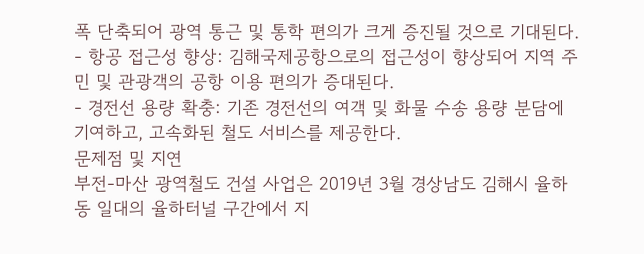폭 단축되어 광역 통근 및 통학 편의가 크게 증진될 것으로 기대된다.
- 항공 접근성 향상: 김해국제공항으로의 접근성이 향상되어 지역 주민 및 관광객의 공항 이용 편의가 증대된다.
- 경전선 용량 확충: 기존 경전선의 여객 및 화물 수송 용량 분담에 기여하고, 고속화된 철도 서비스를 제공한다.
문제점 및 지연
부전-마산 광역철도 건설 사업은 2019년 3월 경상남도 김해시 율하동 일대의 율하터널 구간에서 지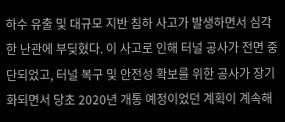하수 유출 및 대규모 지반 침하 사고가 발생하면서 심각한 난관에 부딪혔다. 이 사고로 인해 터널 공사가 전면 중단되었고, 터널 복구 및 안전성 확보를 위한 공사가 장기화되면서 당초 2020년 개통 예정이었던 계획이 계속해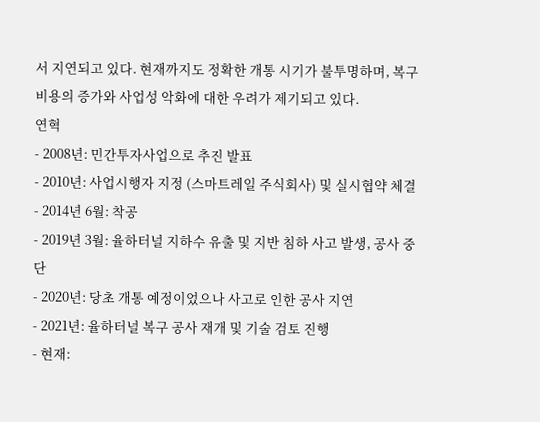서 지연되고 있다. 현재까지도 정확한 개통 시기가 불투명하며, 복구 비용의 증가와 사업성 악화에 대한 우려가 제기되고 있다.
연혁
- 2008년: 민간투자사업으로 추진 발표
- 2010년: 사업시행자 지정 (스마트레일 주식회사) 및 실시협약 체결
- 2014년 6월: 착공
- 2019년 3월: 율하터널 지하수 유출 및 지반 침하 사고 발생, 공사 중단
- 2020년: 당초 개통 예정이었으나 사고로 인한 공사 지연
- 2021년: 율하터널 복구 공사 재개 및 기술 검토 진행
- 현재: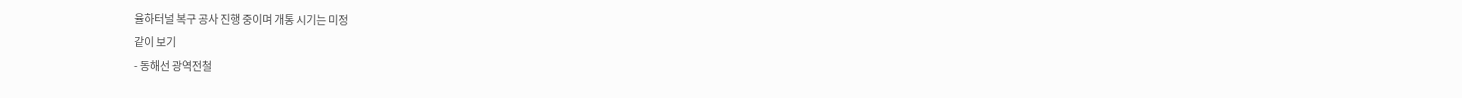율하터널 복구 공사 진행 중이며 개통 시기는 미정
같이 보기
- 동해선 광역전철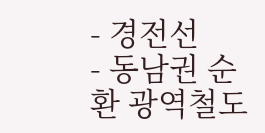- 경전선
- 동남권 순환 광역철도